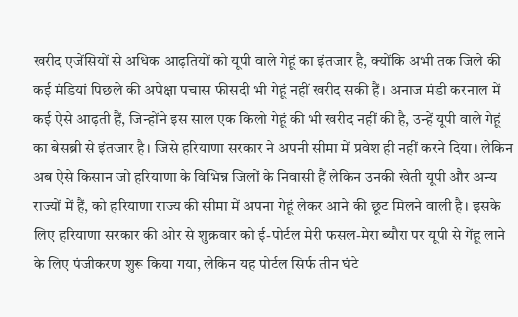खरीद एजेंसियों से अधिक आढ़तियों को यूपी वाले गेहूं का इंतजार है, क्योंकि अभी तक जिले की कई मंडियां पिछले की अपेक्षा पचास फीसदी भी गेहूं नहीं खरीद सकी हैं। अनाज मंडी करनाल में कई ऐसे आढ़ती हैं, जिन्होंने इस साल एक किलो गेहूं की भी खरीद नहीं की है, उन्हें यूपी वाले गेहूं का बेसब्री से इंतजार है। जिसे हरियाणा सरकार ने अपनी सीमा में प्रवेश ही नहीं करने दिया। लेकिन अब ऐसे किसान जो हरियाणा के विभिन्न जिलों के निवासी हैं लेकिन उनकी खेती यूपी और अन्य राज्यों में हैं, को हरियाणा राज्य की सीमा में अपना गेहूं लेकर आने की छूट मिलने वाली है। इसके लिए हरियाणा सरकार की ओर से शुक्रवार को ई-पोर्टल मेरी फसल-मेरा ब्यौरा पर यूपी से गेंहू लाने के लिए पंजीकरण शुरू किया गया, लेकिन यह पोर्टल सिर्फ तीन घंटे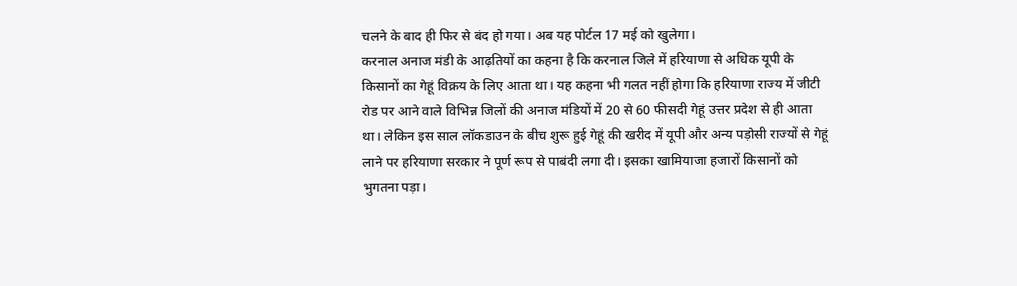चलने के बाद ही फिर से बंद हो गया। अब यह पोर्टल 17 मई को खुलेगा।
करनाल अनाज मंडी के आढ़तियों का कहना है कि करनाल जिले में हरियाणा से अधिक यूपी के किसानों का गेहूं विक्रय के लिए आता था। यह कहना भी गलत नहीं होगा कि हरियाणा राज्य में जीटी रोड पर आने वाले विभिन्न जिलों की अनाज मंडियों में 20 से 60 फीसदी गेहूं उत्तर प्रदेश से ही आता था। लेकिन इस साल लॉकडाउन के बीच शुरू हुई गेहूं की खरीद में यूपी और अन्य पड़ोसी राज्यों से गेहूं लाने पर हरियाणा सरकार ने पूर्ण रूप से पाबंदी लगा दी। इसका खामियाजा हजारों किसानों को भुगतना पड़ा।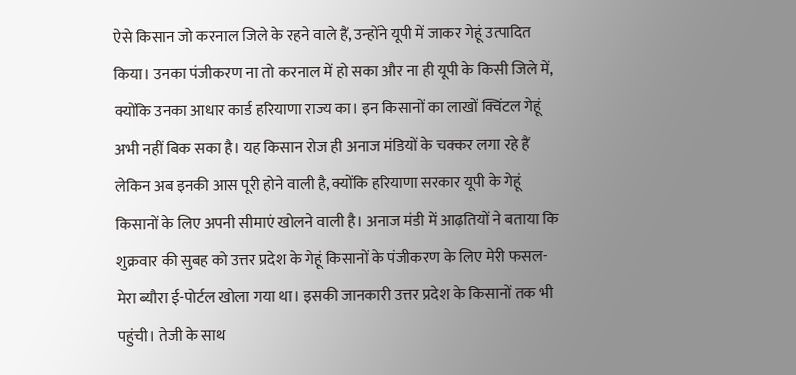ऐसे किसान जो करनाल जिले के रहने वाले हैं, उन्होंने यूपी में जाकर गेहूं उत्पादित किया। उनका पंजीकरण ना तो करनाल में हो सका और ना ही यूपी के किसी जिले में, क्योंकि उनका आधार कार्ड हरियाणा राज्य का। इन किसानों का लाखों क्विंटल गेहूं अभी नहीं बिक सका है। यह किसान रोज ही अनाज मंडियों के चक्कर लगा रहे हैं लेकिन अब इनकी आस पूरी होने वाली है, क्योंकि हरियाणा सरकार यूपी के गेहूं किसानों के लिए अपनी सीमाएं खोलने वाली है। अनाज मंडी में आढ़तियों ने बताया कि शुक्रवार की सुबह को उत्तर प्रदेश के गेहूं किसानों के पंजीकरण के लिए मेरी फसल-मेरा ब्यौरा ई-पोर्टल खोला गया था। इसकी जानकारी उत्तर प्रदेश के किसानों तक भी पहुंची। तेजी के साथ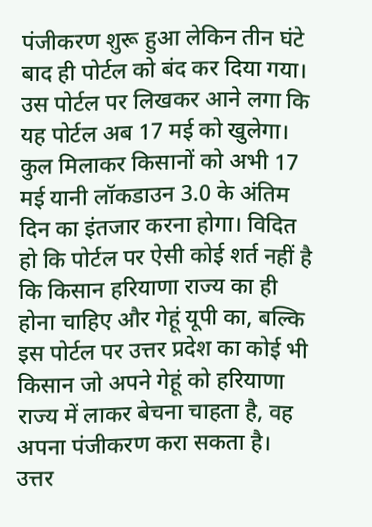पंजीकरण शुरू हुआ लेकिन तीन घंटे बाद ही पोर्टल को बंद कर दिया गया। उस पोर्टल पर लिखकर आने लगा कि यह पोर्टल अब 17 मई को खुलेगा। कुल मिलाकर किसानों को अभी 17 मई यानी लॉकडाउन 3.0 के अंतिम दिन का इंतजार करना होगा। विदित हो कि पोर्टल पर ऐसी कोई शर्त नहीं है कि किसान हरियाणा राज्य का ही होना चाहिए और गेहूं यूपी का, बल्कि इस पोर्टल पर उत्तर प्रदेश का कोई भी किसान जो अपने गेहूं को हरियाणा राज्य में लाकर बेचना चाहता है, वह अपना पंजीकरण करा सकता है।
उत्तर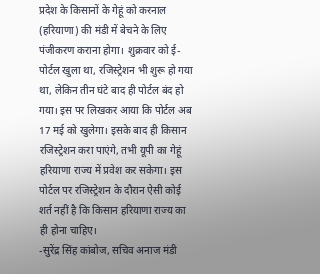प्रदेश के किसानों के गेहूं को करनाल (हरियाणा) की मंडी में बेचने के लिए पंजीकरण कराना होगा। शुक्रवार को ई-पोर्टल खुला था, रजिस्ट्रेशन भी शुरू हो गया था, लेकिन तीन घंटे बाद ही पोर्टल बंद हो गया। इस पर लिखकर आया कि पोर्टल अब 17 मई को खुलेगा। इसके बाद ही किसान रजिस्ट्रेशन करा पाएंगे, तभी यूपी का गेहूं हरियाणा राज्य में प्रवेश कर सकेगा। इस पोर्टल पर रजिस्ट्रेशन के दौरान ऐसी कोई शर्त नहीं है कि किसान हरियाणा राज्य का ही होना चाहिए।
-सुरेंद्र सिंह कांबोज, सचिव अनाज मंडी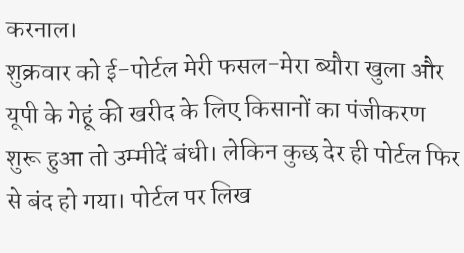करनाल।
शुक्रवार को ई-पोर्टल मेरी फसल-मेरा ब्यौरा खुला और यूपी के गेहूं की खरीद के लिए किसानों का पंजीकरण शुरू हुआ तो उम्मीदें बंधी। लेकिन कुछ देर ही पोर्टल फिर से बंद हो गया। पोर्टल पर लिख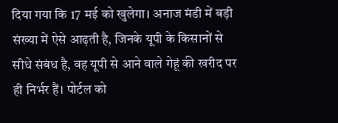दिया गया कि 17 मई को खुलेगा। अनाज मंडी में बड़ी संख्या में ऐसे आढ़ती है, जिनके यूपी के किसानों से सीधे संबंध है, वह यूपी से आने वाले गेहूं की खरीद पर ही निर्भर हैं। पोर्टल को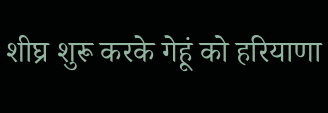शीघ्र शुरू करके गेहूं को हरियाणा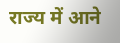राज्य में आने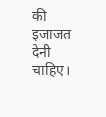की इजाजत देनी चाहिए।